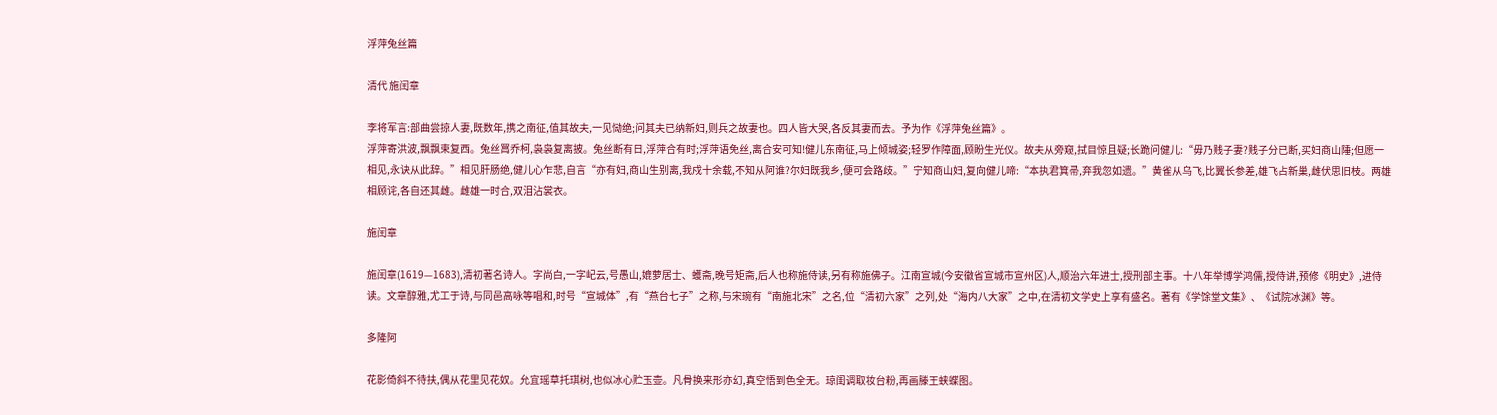浮萍兔丝篇

清代 施闰章

李将军言:部曲尝掠人妻,既数年,携之南征,值其故夫,一见恸绝;问其夫已纳新妇,则兵之故妻也。四人皆大哭,各反其妻而去。予为作《浮萍兔丝篇》。
浮萍寄洪波,飘飘束复西。兔丝罥乔柯,袅袅复离披。兔丝断有日,浮萍合有时;浮萍语免丝,离合安可知!健儿东南征,马上倾城姿;轻罗作障面,顾盼生光仪。故夫从旁窥,拭目惊且疑;长跪问健儿:“毋乃贱子妻?贱子分已断,买妇商山陲;但愿一相见,永诀从此辞。”相见肝肠绝,健儿心乍悲,自言“亦有妇,商山生别离,我戍十余载,不知从阿谁?尔妇既我乡,便可会路歧。”宁知商山妇,复向健儿啼:“本执君箕帚,弃我忽如遗。”黄雀从乌飞,比翼长参差,雄飞占新巢,雌伏思旧枝。两雄相顾诧,各自还其雌。雌雄一时合,双泪沾裳衣。

施闰章

施闰章(1619—1683),清初著名诗人。字尚白,一字屺云,号愚山,媲萝居士、蠖斋,晚号矩斋,后人也称施侍读,另有称施佛子。江南宣城(今安徽省宣城市宣州区)人,顺治六年进士,授刑部主事。十八年举博学鸿儒,授侍讲,预修《明史》,进侍读。文章醇雅,尤工于诗,与同邑高咏等唱和,时号“宣城体”,有“燕台七子”之称,与宋琬有“南施北宋”之名,位“清初六家”之列,处“海内八大家”之中,在清初文学史上享有盛名。著有《学馀堂文集》、《试院冰渊》等。

多隆阿

花影倚斜不待扶,偶从花里见花奴。允宜瑶草托琪树,也似冰心贮玉壶。凡骨换来形亦幻,真空悟到色全无。琼闺调取妆台粉,再画滕王蛱蝶图。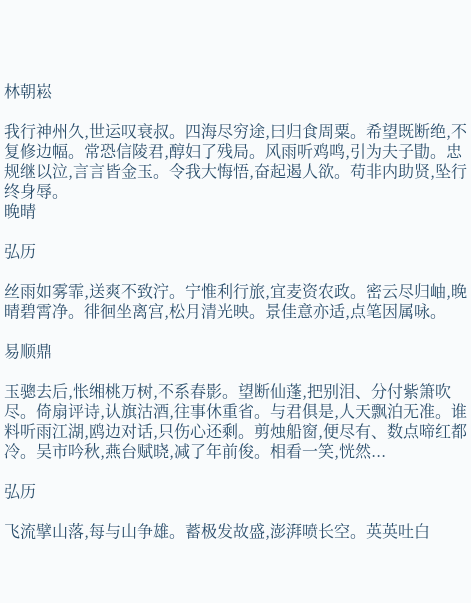林朝崧

我行神州久,世运叹衰叔。四海尽穷途,曰归食周粟。希望既断绝,不复修边幅。常恐信陵君,醇妇了残局。风雨听鸡鸣,引为夫子勖。忠规继以泣,言言皆金玉。令我大悔悟,奋起遏人欲。苟非内助贤,坠行终身辱。
晚晴

弘历

丝雨如雾霏,送爽不致泞。宁惟利行旅,宜麦资农政。密云尽归岫,晚晴碧霄净。徘徊坐离宫,松月清光映。景佳意亦适,点笔因属咏。

易顺鼎

玉骢去后,怅缃桃万树,不系春影。望断仙蓬,把别泪、分付紫箫吹尽。倚扇评诗,认旗沽酒,往事休重省。与君俱是,人天飘泊无准。谁料听雨江湖,鸥边对话,只伤心还剩。剪烛船窗,便尽有、数点啼红都冷。吴市吟秋,燕台赋晓,减了年前俊。相看一笑,恍然...

弘历

飞流擘山落,每与山争雄。蓄极发故盛,澎湃喷长空。英英吐白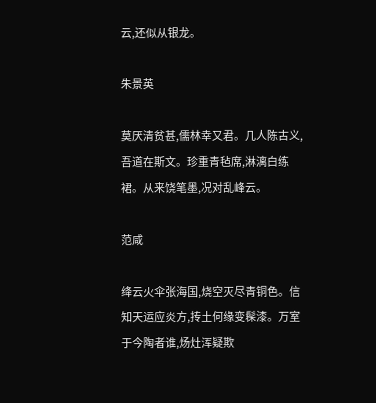云,还似从银龙。

朱景英

莫厌清贫甚,儒林幸又君。几人陈古义,吾道在斯文。珍重青毡席,淋漓白练裙。从来饶笔墨,况对乱峰云。

范咸

绛云火伞张海国,烧空灭尽青铜色。信知天运应炎方,抟土何缘变髹漆。万室于今陶者谁,炀灶浑疑欺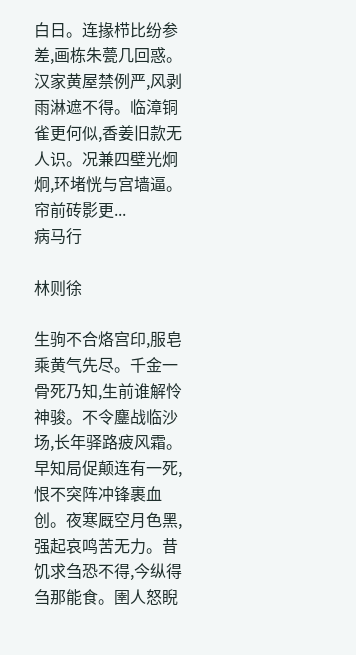白日。连掾栉比纷参差,画栋朱甍几回惑。汉家黄屋禁例严,风剥雨淋遮不得。临漳铜雀更何似,香姜旧款无人识。况兼四壁光炯炯,环堵恍与宫墙逼。帘前砖影更...
病马行

林则徐

生驹不合烙宫印,服皂乘黄气先尽。千金一骨死乃知,生前谁解怜神骏。不令鏖战临沙场,长年驿路疲风霜。早知局促颠连有一死,恨不突阵冲锋裹血创。夜寒厩空月色黑,强起哀鸣苦无力。昔饥求刍恐不得,今纵得刍那能食。圉人怒睨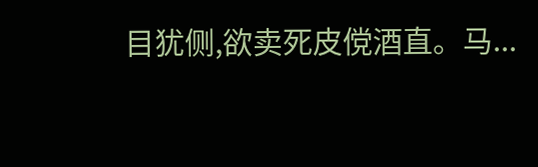目犹侧,欲卖死皮傥酒直。马...